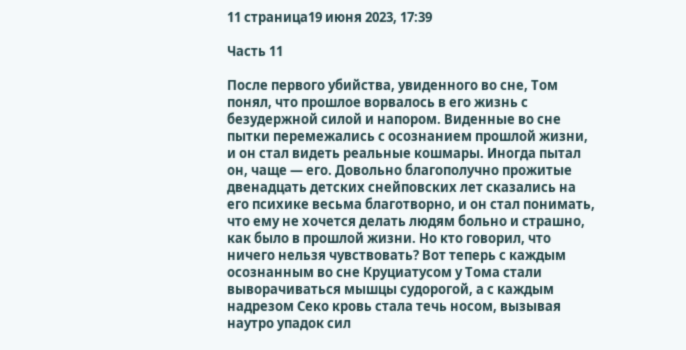11 страница19 июня 2023, 17:39

Часть 11

После первого убийства, увиденного во сне, Том понял, что прошлое ворвалось в его жизнь с безудержной силой и напором. Виденные во сне пытки перемежались с осознанием прошлой жизни, и он стал видеть реальные кошмары. Иногда пытал он, чаще — его. Довольно благополучно прожитые двенадцать детских снейповских лет сказались на его психике весьма благотворно, и он стал понимать, что ему не хочется делать людям больно и страшно, как было в прошлой жизни. Но кто говорил, что ничего нельзя чувствовать? Вот теперь с каждым осознанным во сне Круциатусом у Тома стали выворачиваться мышцы судорогой, а с каждым надрезом Секо кровь стала течь носом, вызывая наутро упадок сил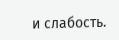и слабость.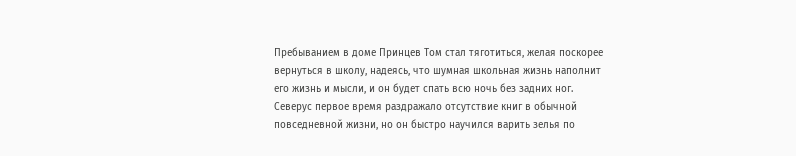Пребыванием в доме Принцев Том стал тяготиться, желая поскорее вернуться в школу, надеясь, что шумная школьная жизнь наполнит его жизнь и мысли, и он будет спать всю ночь без задних ног.
Северус первое время раздражало отсутствие книг в обычной повседневной жизни, но он быстро научился варить зелья по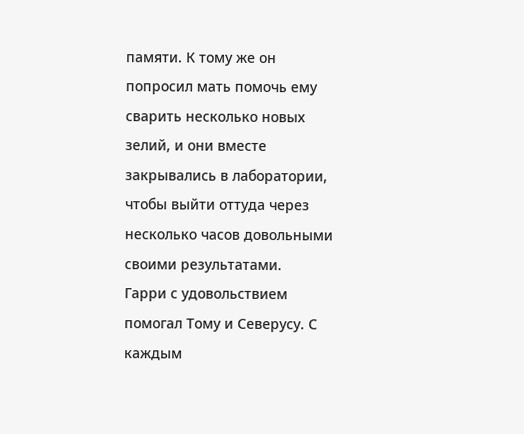памяти. К тому же он попросил мать помочь ему сварить несколько новых зелий, и они вместе закрывались в лаборатории, чтобы выйти оттуда через несколько часов довольными своими результатами.
Гарри с удовольствием помогал Тому и Северусу. С каждым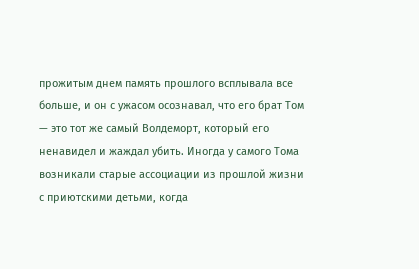прожитым днем память прошлого всплывала все больше, и он с ужасом осознавал, что его брат Том — это тот же самый Волдеморт, который его ненавидел и жаждал убить. Иногда у самого Тома возникали старые ассоциации из прошлой жизни с приютскими детьми, когда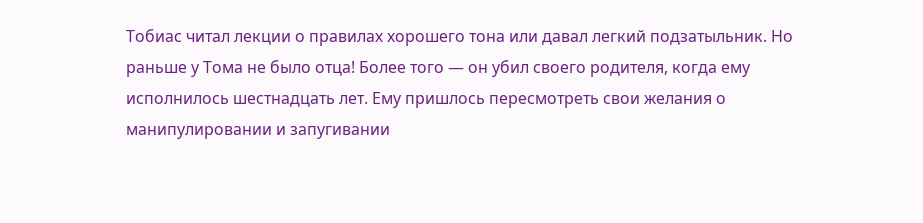Тобиас читал лекции о правилах хорошего тона или давал легкий подзатыльник. Но раньше у Тома не было отца! Более того — он убил своего родителя, когда ему исполнилось шестнадцать лет. Ему пришлось пересмотреть свои желания о манипулировании и запугивании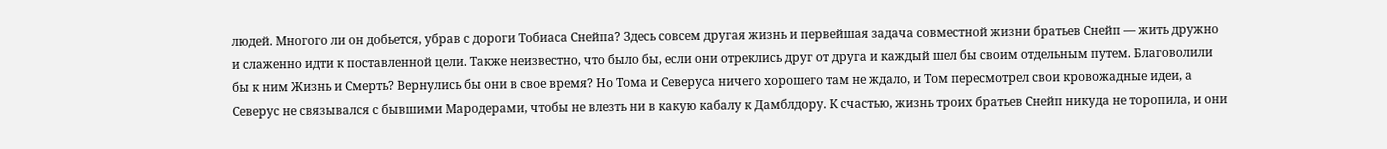людей. Многого ли он добьется, убрав с дороги Тобиаса Снейпа? Здесь совсем другая жизнь и первейшая задача совместной жизни братьев Снейп — жить дружно и слаженно идти к поставленной цели. Также неизвестно, что было бы, если они отреклись друг от друга и каждый шел бы своим отдельным путем. Благоволили бы к ним Жизнь и Смерть? Вернулись бы они в свое время? Но Тома и Северуса ничего хорошего там не ждало, и Том пересмотрел свои кровожадные идеи, а Северус не связывался с бывшими Мародерами, чтобы не влезть ни в какую кабалу к Дамблдору. К счастью, жизнь троих братьев Снейп никуда не торопила, и они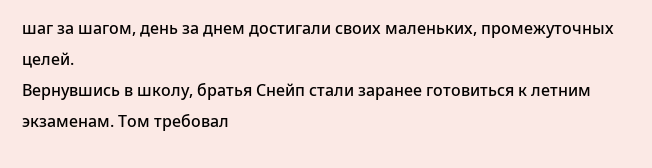шаг за шагом, день за днем достигали своих маленьких, промежуточных целей.
Вернувшись в школу, братья Снейп стали заранее готовиться к летним экзаменам. Том требовал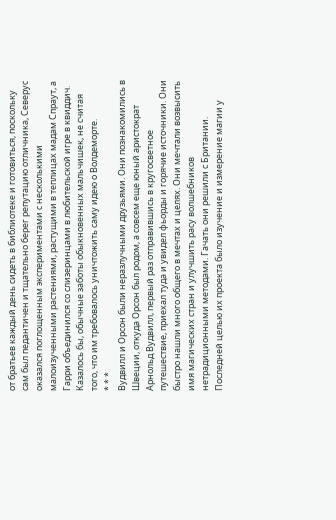от братьев каждый день сидеть в библиотеке и готовиться, поскольку сам был педантичен и тщательно берег репутацию отличника, Северус оказался поглощенным экспериментами с несколькими малоизученными растениями, растущими в теплицах мадам Спраут, а Гарри объединился со слизеринцами в любительской игре в квиддич. Казалось бы, обычные заботы обыкновенных мальчишек, не считая того, что им требовалось уничтожить саму идею о Волдеморте.
* * *
Вудвилл и Орсон были неразлучными друзьями. Они познакомились в Швеции, откуда Орсон был родом, а совсем еще юный аристократ Арнольд Вудвилл, первый раз отправившись в кругосветное путешествие, приехал туда и увидел фьорды и горячие источники. Они быстро нашли много общего в мечтах и целях. Они мечтали возвысить имя магических стран и улучшить расу волшебников нетрадиционными методами. Гачать они решили с Британии. Последней целью их проекта было изучение и измерение магии у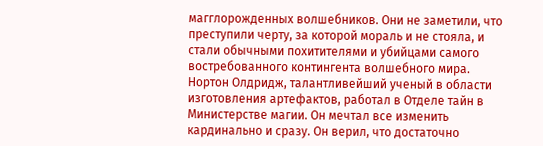магглорожденных волшебников. Они не заметили, что преступили черту, за которой мораль и не стояла, и стали обычными похитителями и убийцами самого востребованного контингента волшебного мира.
Нортон Олдридж, талантливейший ученый в области изготовления артефактов, работал в Отделе тайн в Министерстве магии. Он мечтал все изменить кардинально и сразу. Он верил, что достаточно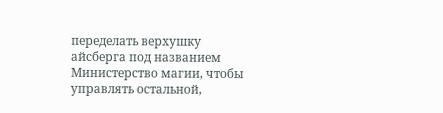переделать верхушку айсберга под названием Министерство магии, чтобы управлять остальной,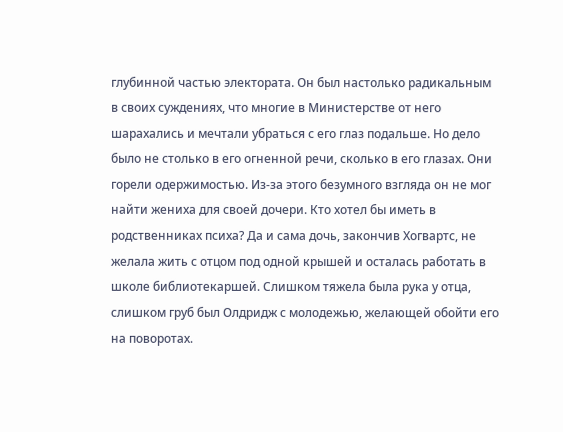глубинной частью электората. Он был настолько радикальным в своих суждениях, что многие в Министерстве от него шарахались и мечтали убраться с его глаз подальше. Но дело было не столько в его огненной речи, сколько в его глазах. Они горели одержимостью. Из-за этого безумного взгляда он не мог найти жениха для своей дочери. Кто хотел бы иметь в родственниках психа? Да и сама дочь, закончив Хогвартс, не желала жить с отцом под одной крышей и осталась работать в школе библиотекаршей. Слишком тяжела была рука у отца, слишком груб был Олдридж с молодежью, желающей обойти его на поворотах.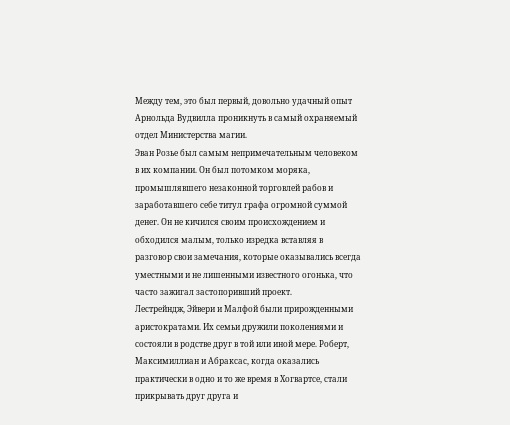Между тем, это был первый, довольно удачный опыт Арнольда Вудвилла проникнуть в самый охраняемый отдел Министерства магии.
Эван Розье был самым непримечательным человеком в их компании. Он был потомком моряка, промышлявшего незаконной торговлей рабов и заработавшего себе титул графа огромной суммой денег. Он не кичился своим происхождением и обходился малым, только изредка вставляя в разговор свои замечания, которые оказывались всегда уместными и не лишенными известного огонька, что часто зажигал застопоривший проект.
Лестрейндж, Эйвери и Малфой были прирожденными аристократами. Их семьи дружили поколениями и состояли в родстве друг в той или иной мере. Роберт, Максимиллиан и Абраксас, когда оказались практически в одно и то же время в Хогвартсе, стали прикрывать друг друга и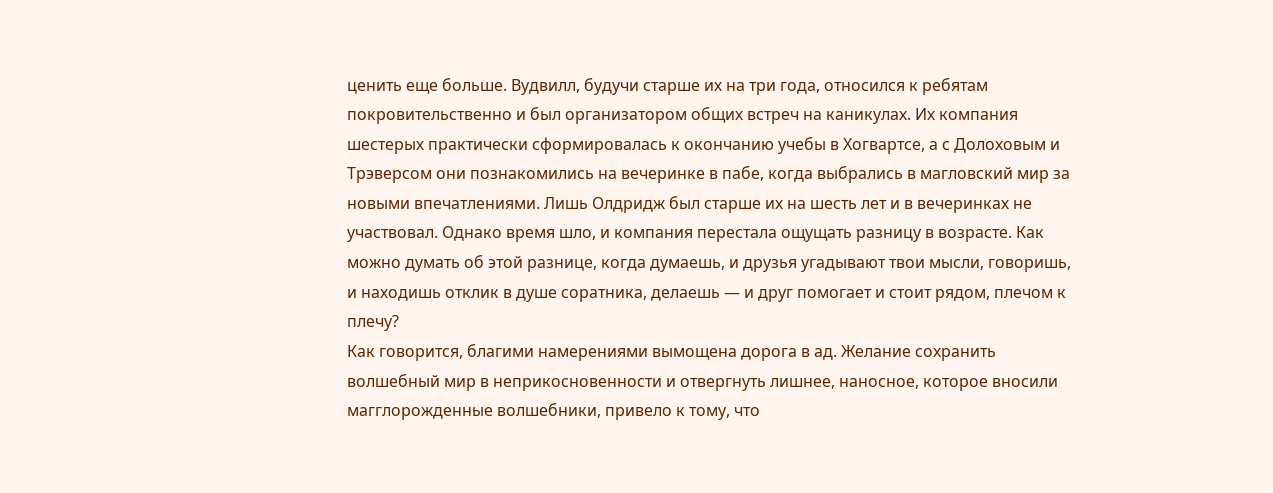ценить еще больше. Вудвилл, будучи старше их на три года, относился к ребятам покровительственно и был организатором общих встреч на каникулах. Их компания шестерых практически сформировалась к окончанию учебы в Хогвартсе, а с Долоховым и Трэверсом они познакомились на вечеринке в пабе, когда выбрались в магловский мир за новыми впечатлениями. Лишь Олдридж был старше их на шесть лет и в вечеринках не участвовал. Однако время шло, и компания перестала ощущать разницу в возрасте. Как можно думать об этой разнице, когда думаешь, и друзья угадывают твои мысли, говоришь, и находишь отклик в душе соратника, делаешь — и друг помогает и стоит рядом, плечом к плечу?
Как говорится, благими намерениями вымощена дорога в ад. Желание сохранить волшебный мир в неприкосновенности и отвергнуть лишнее, наносное, которое вносили магглорожденные волшебники, привело к тому, что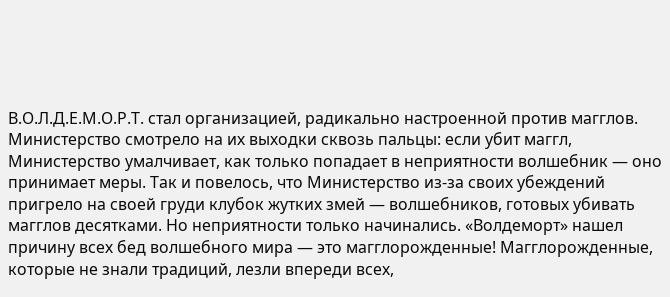В.О.Л.Д.Е.М.О.Р.Т. стал организацией, радикально настроенной против магглов. Министерство смотрело на их выходки сквозь пальцы: если убит маггл, Министерство умалчивает, как только попадает в неприятности волшебник — оно принимает меры. Так и повелось, что Министерство из-за своих убеждений пригрело на своей груди клубок жутких змей — волшебников, готовых убивать магглов десятками. Но неприятности только начинались. «Волдеморт» нашел причину всех бед волшебного мира — это магглорожденные! Магглорожденные, которые не знали традиций, лезли впереди всех,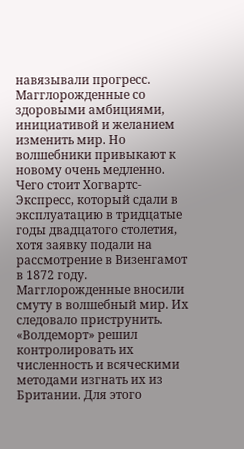навязывали прогресс. Магглорожденные со здоровыми амбициями, инициативой и желанием изменить мир. Но волшебники привыкают к новому очень медленно. Чего стоит Хогвартс-Экспресс, который сдали в эксплуатацию в тридцатые годы двадцатого столетия, хотя заявку подали на рассмотрение в Визенгамот в 1872 году.
Магглорожденные вносили смуту в волшебный мир. Их следовало приструнить. «Волдеморт» решил контролировать их численность и всяческими методами изгнать их из Британии. Для этого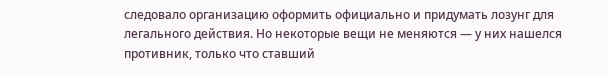следовало организацию оформить официально и придумать лозунг для легального действия. Но некоторые вещи не меняются — у них нашелся противник, только что ставший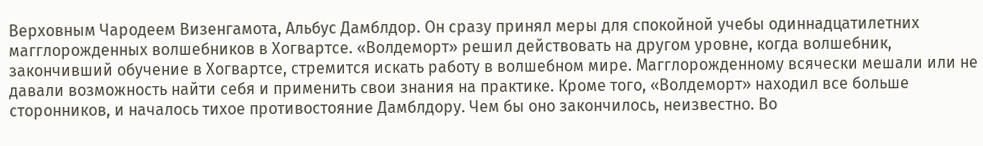Верховным Чародеем Визенгамота, Альбус Дамблдор. Он сразу принял меры для спокойной учебы одиннадцатилетних магглорожденных волшебников в Хогвартсе. «Волдеморт» решил действовать на другом уровне, когда волшебник, закончивший обучение в Хогвартсе, стремится искать работу в волшебном мире. Магглорожденному всячески мешали или не давали возможность найти себя и применить свои знания на практике. Кроме того, «Волдеморт» находил все больше сторонников, и началось тихое противостояние Дамблдору. Чем бы оно закончилось, неизвестно. Во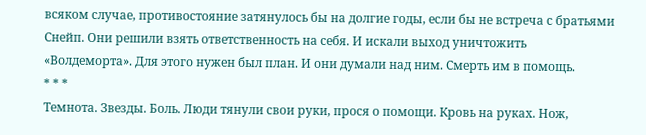всяком случае, противостояние затянулось бы на долгие годы, если бы не встреча с братьями Снейп. Они решили взять ответственность на себя. И искали выход уничтожить «Волдеморта». Для этого нужен был план. И они думали над ним. Смерть им в помощь.
* * *
Темнота. Звезды. Боль. Люди тянули свои руки, прося о помощи. Кровь на руках. Нож,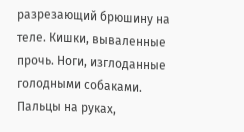разрезающий брюшину на теле. Кишки, вываленные прочь. Ноги, изглоданные голодными собаками. Пальцы на руках,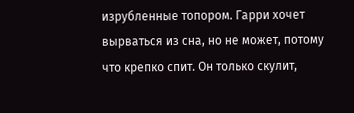изрубленные топором. Гарри хочет вырваться из сна, но не может, потому что крепко спит. Он только скулит,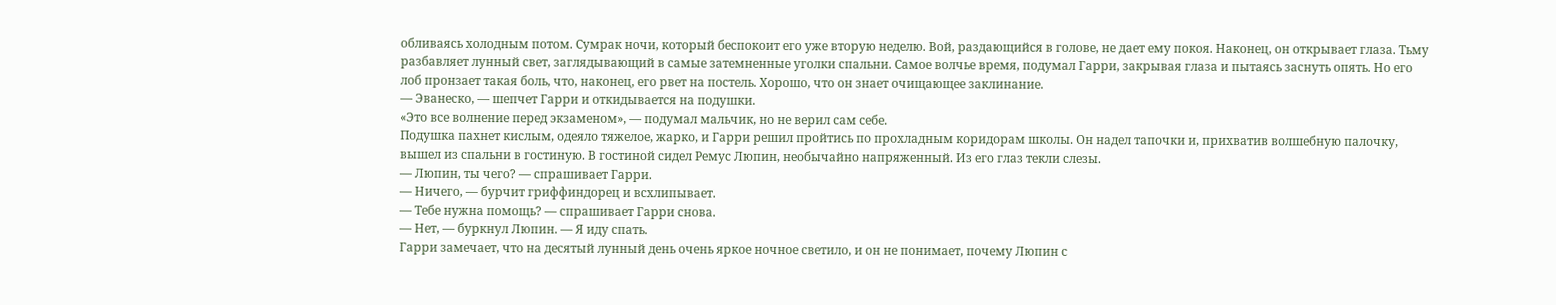обливаясь холодным потом. Сумрак ночи, который беспокоит его уже вторую неделю. Вой, раздающийся в голове, не дает ему покоя. Наконец, он открывает глаза. Тьму разбавляет лунный свет, заглядывающий в самые затемненные уголки спальни. Самое волчье время, подумал Гарри, закрывая глаза и пытаясь заснуть опять. Но его лоб пронзает такая боль, что, наконец, его рвет на постель. Хорошо, что он знает очищающее заклинание.
— Эванеско, — шепчет Гарри и откидывается на подушки.
«Это все волнение перед экзаменом», — подумал мальчик, но не верил сам себе.
Подушка пахнет кислым, одеяло тяжелое, жарко, и Гарри решил пройтись по прохладным коридорам школы. Он надел тапочки и, прихватив волшебную палочку, вышел из спальни в гостиную. В гостиной сидел Ремус Люпин, необычайно напряженный. Из его глаз текли слезы.
— Люпин, ты чего? — спрашивает Гарри.
— Ничего, — бурчит гриффиндорец и всхлипывает.
— Тебе нужна помощь? — спрашивает Гарри снова.
— Нет, — буркнул Люпин. — Я иду спать.
Гарри замечает, что на десятый лунный день очень яркое ночное светило, и он не понимает, почему Люпин с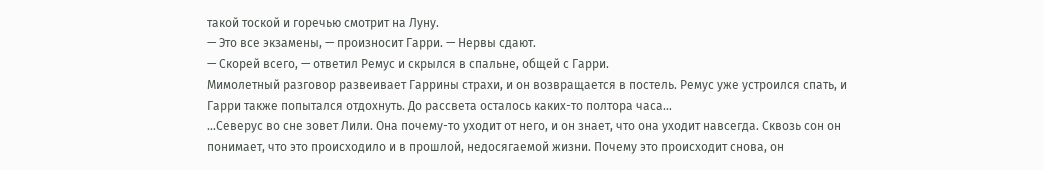такой тоской и горечью смотрит на Луну.
— Это все экзамены, — произносит Гарри. — Нервы сдают.
— Скорей всего, — ответил Ремус и скрылся в спальне, общей с Гарри.
Мимолетный разговор развеивает Гаррины страхи, и он возвращается в постель. Ремус уже устроился спать, и Гарри также попытался отдохнуть. До рассвета осталось каких-то полтора часа...
...Северус во сне зовет Лили. Она почему-то уходит от него, и он знает, что она уходит навсегда. Сквозь сон он понимает, что это происходило и в прошлой, недосягаемой жизни. Почему это происходит снова, он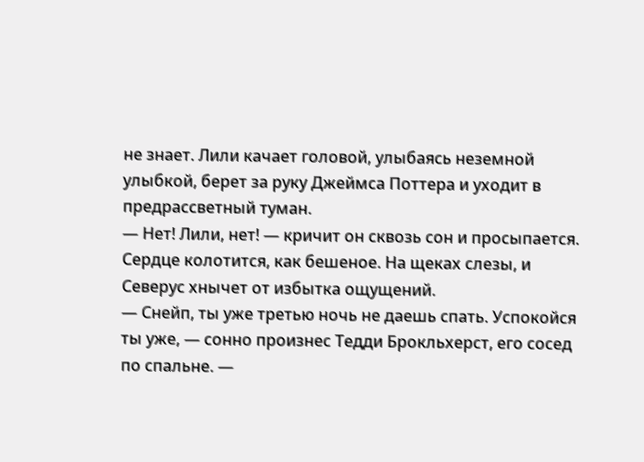не знает. Лили качает головой, улыбаясь неземной улыбкой, берет за руку Джеймса Поттера и уходит в предрассветный туман.
— Нет! Лили, нет! — кричит он сквозь сон и просыпается.
Сердце колотится, как бешеное. На щеках слезы, и Северус хнычет от избытка ощущений.
— Снейп, ты уже третью ночь не даешь спать. Успокойся ты уже, — сонно произнес Тедди Брокльхерст, его сосед по спальне. —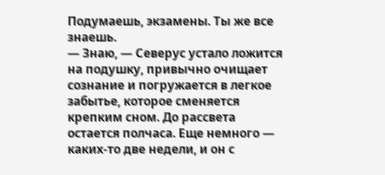Подумаешь, экзамены. Ты же все знаешь.
— Знаю, — Северус устало ложится на подушку, привычно очищает сознание и погружается в легкое забытье, которое сменяется крепким сном. До рассвета остается полчаса. Еще немного — каких-то две недели, и он с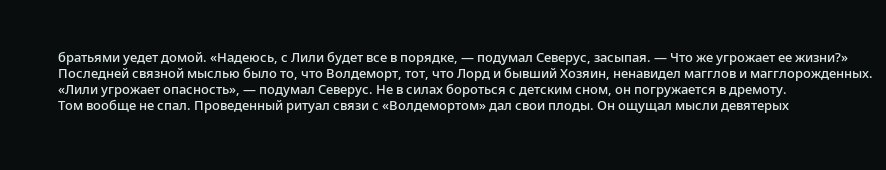братьями уедет домой. «Надеюсь, с Лили будет все в порядке, — подумал Северус, засыпая. — Что же угрожает ее жизни?» Последней связной мыслью было то, что Волдеморт, тот, что Лорд и бывший Хозяин, ненавидел магглов и магглорожденных. «Лили угрожает опасность», — подумал Северус. Не в силах бороться с детским сном, он погружается в дремоту.
Том вообще не спал. Проведенный ритуал связи с «Волдемортом» дал свои плоды. Он ощущал мысли девятерых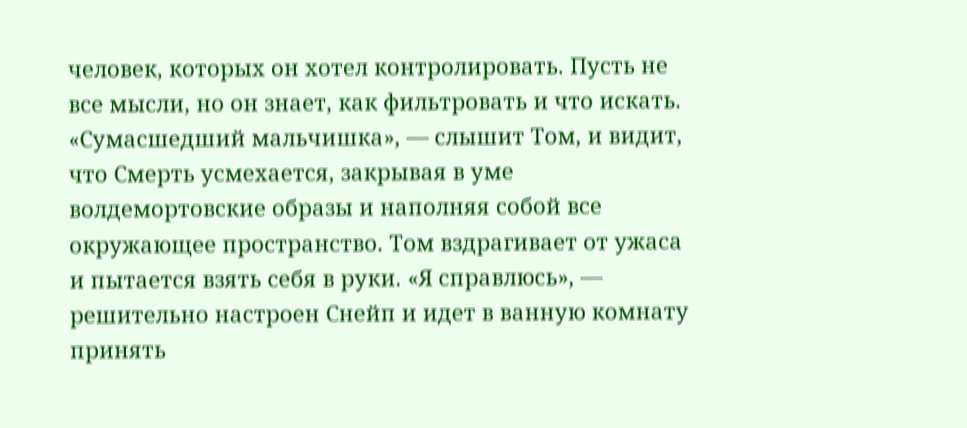человек, которых он хотел контролировать. Пусть не все мысли, но он знает, как фильтровать и что искать. «Сумасшедший мальчишка», — слышит Том, и видит, что Смерть усмехается, закрывая в уме волдемортовские образы и наполняя собой все окружающее пространство. Том вздрагивает от ужаса и пытается взять себя в руки. «Я справлюсь», — решительно настроен Снейп и идет в ванную комнату принять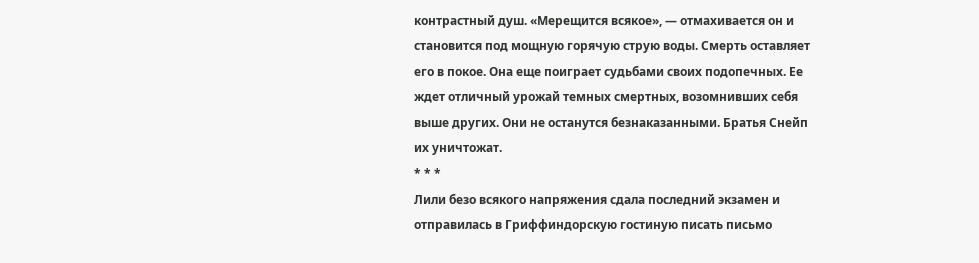контрастный душ. «Мерещится всякое», — отмахивается он и становится под мощную горячую струю воды. Смерть оставляет его в покое. Она еще поиграет судьбами своих подопечных. Ее ждет отличный урожай темных смертных, возомнивших себя выше других. Они не останутся безнаказанными. Братья Снейп их уничтожат.
* * *
Лили безо всякого напряжения сдала последний экзамен и отправилась в Гриффиндорскую гостиную писать письмо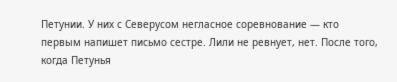Петунии. У них с Северусом негласное соревнование — кто первым напишет письмо сестре. Лили не ревнует, нет. После того, когда Петунья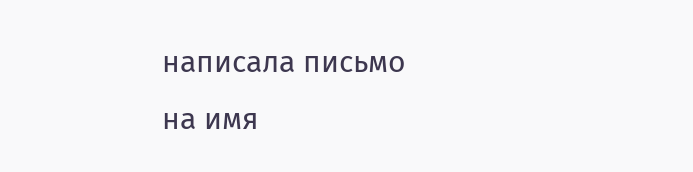написала письмо на имя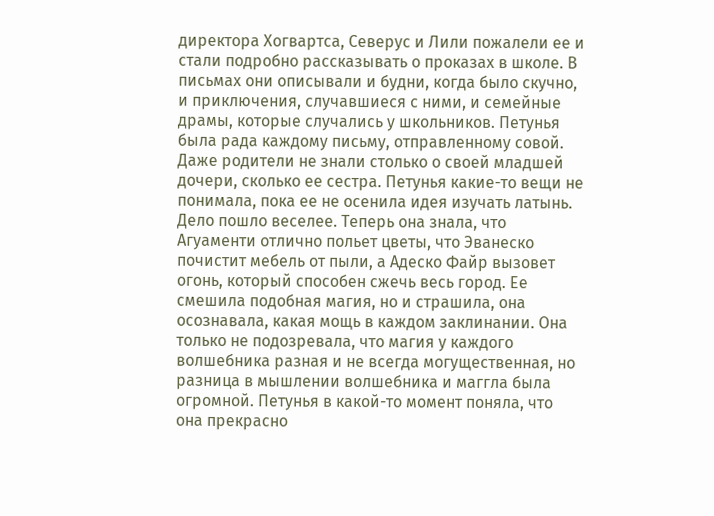директора Хогвартса, Северус и Лили пожалели ее и стали подробно рассказывать о проказах в школе. В письмах они описывали и будни, когда было скучно, и приключения, случавшиеся с ними, и семейные драмы, которые случались у школьников. Петунья была рада каждому письму, отправленному совой. Даже родители не знали столько о своей младшей дочери, сколько ее сестра. Петунья какие-то вещи не понимала, пока ее не осенила идея изучать латынь. Дело пошло веселее. Теперь она знала, что Агуаменти отлично польет цветы, что Эванеско почистит мебель от пыли, а Адеско Файр вызовет огонь, который способен сжечь весь город. Ее смешила подобная магия, но и страшила, она осознавала, какая мощь в каждом заклинании. Она только не подозревала, что магия у каждого волшебника разная и не всегда могущественная, но разница в мышлении волшебника и маггла была огромной. Петунья в какой-то момент поняла, что она прекрасно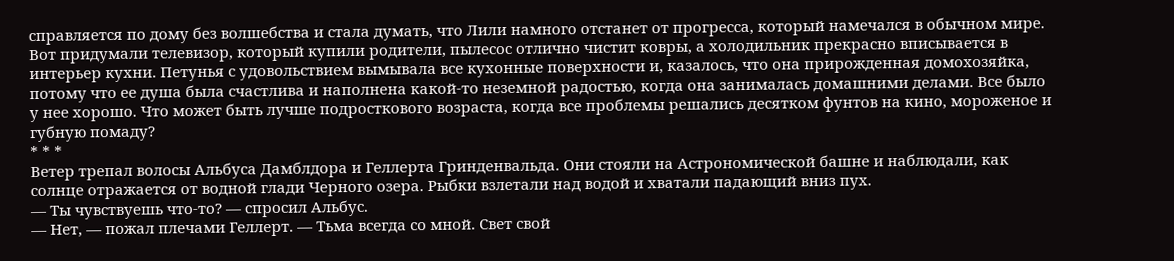справляется по дому без волшебства и стала думать, что Лили намного отстанет от прогресса, который намечался в обычном мире. Вот придумали телевизор, который купили родители, пылесос отлично чистит ковры, а холодильник прекрасно вписывается в интерьер кухни. Петунья с удовольствием вымывала все кухонные поверхности и, казалось, что она прирожденная домохозяйка, потому что ее душа была счастлива и наполнена какой-то неземной радостью, когда она занималась домашними делами. Все было у нее хорошо. Что может быть лучше подросткового возраста, когда все проблемы решались десятком фунтов на кино, мороженое и губную помаду?
* * *
Ветер трепал волосы Альбуса Дамблдора и Геллерта Гринденвальда. Они стояли на Астрономической башне и наблюдали, как солнце отражается от водной глади Черного озера. Рыбки взлетали над водой и хватали падающий вниз пух.
— Ты чувствуешь что-то? — спросил Альбус.
— Нет, — пожал плечами Геллерт. — Тьма всегда со мной. Свет свой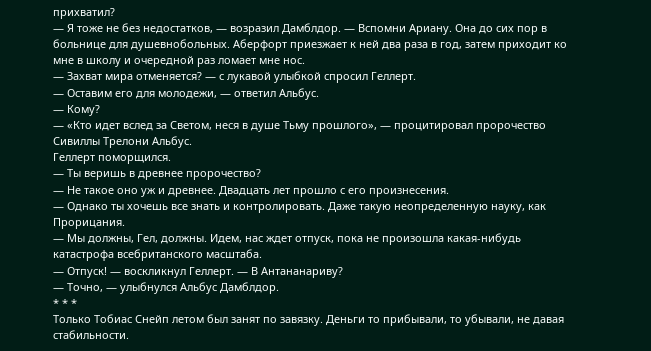прихватил?
— Я тоже не без недостатков, — возразил Дамблдор. — Вспомни Ариану. Она до сих пор в больнице для душевнобольных. Аберфорт приезжает к ней два раза в год, затем приходит ко мне в школу и очередной раз ломает мне нос.
— Захват мира отменяется? — с лукавой улыбкой спросил Геллерт.
— Оставим его для молодежи, — ответил Альбус.
— Кому?
— «Кто идет вслед за Светом, неся в душе Тьму прошлого», — процитировал пророчество Сивиллы Трелони Альбус.
Геллерт поморщился.
— Ты веришь в древнее пророчество?
— Не такое оно уж и древнее. Двадцать лет прошло с его произнесения.
— Однако ты хочешь все знать и контролировать. Даже такую неопределенную науку, как Прорицания.
— Мы должны, Гел, должны. Идем, нас ждет отпуск, пока не произошла какая-нибудь катастрофа всебританского масштаба.
— Отпуск! — воскликнул Геллерт. — В Антананариву?
— Точно, — улыбнулся Альбус Дамблдор.
* * *
Только Тобиас Снейп летом был занят по завязку. Деньги то прибывали, то убывали, не давая стабильности.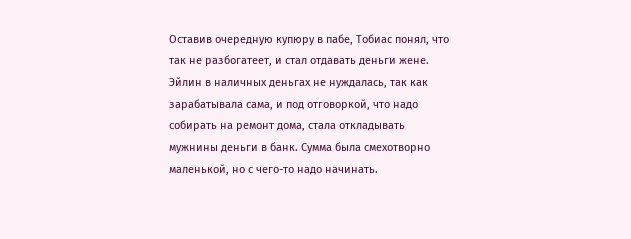Оставив очередную купюру в пабе, Тобиас понял, что так не разбогатеет, и стал отдавать деньги жене. Эйлин в наличных деньгах не нуждалась, так как зарабатывала сама, и под отговоркой, что надо собирать на ремонт дома, стала откладывать мужнины деньги в банк. Сумма была смехотворно маленькой, но с чего-то надо начинать.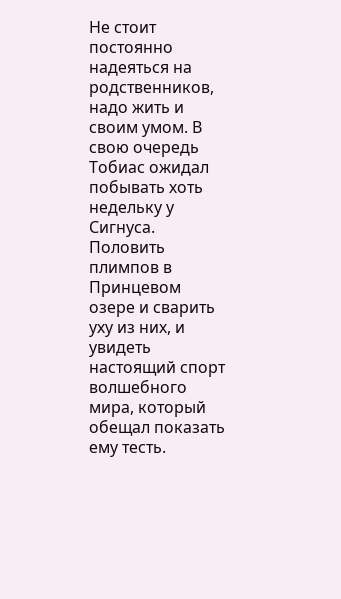Не стоит постоянно надеяться на родственников, надо жить и своим умом. В свою очередь Тобиас ожидал побывать хоть недельку у Сигнуса. Половить плимпов в Принцевом озере и сварить уху из них, и увидеть настоящий спорт волшебного мира, который обещал показать ему тесть.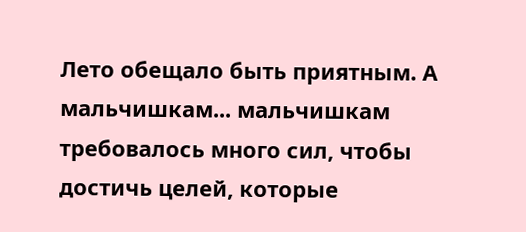Лето обещало быть приятным. А мальчишкам... мальчишкам требовалось много сил, чтобы достичь целей, которые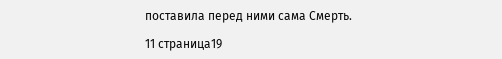поставила перед ними сама Смерть.

11 страница19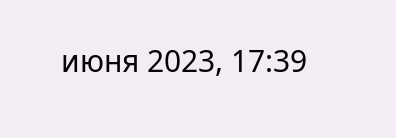июня 2023, 17:39